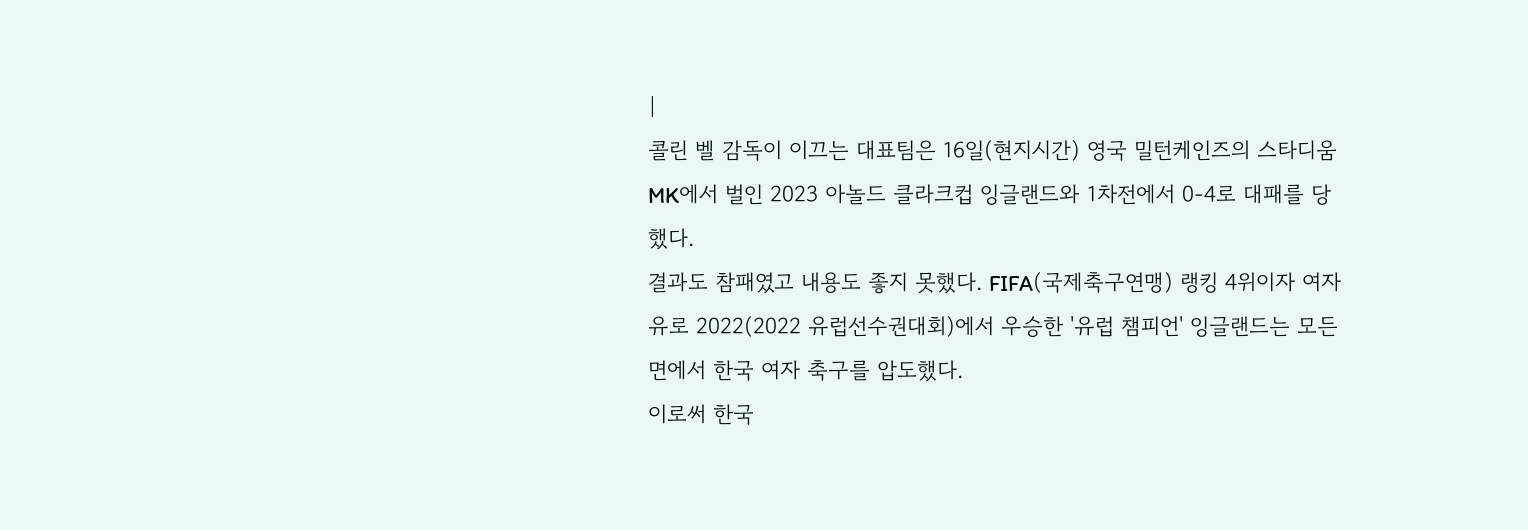|
콜린 벨 감독이 이끄는 대표팀은 16일(현지시간) 영국 밀턴케인즈의 스타디움 MK에서 벌인 2023 아놀드 클라크컵 잉글랜드와 1차전에서 0-4로 대패를 당했다.
결과도 참패였고 내용도 좋지 못했다. FIFA(국제축구연맹) 랭킹 4위이자 여자 유로 2022(2022 유럽선수권대회)에서 우승한 '유럽 챔피언' 잉글랜드는 모든 면에서 한국 여자 축구를 압도했다.
이로써 한국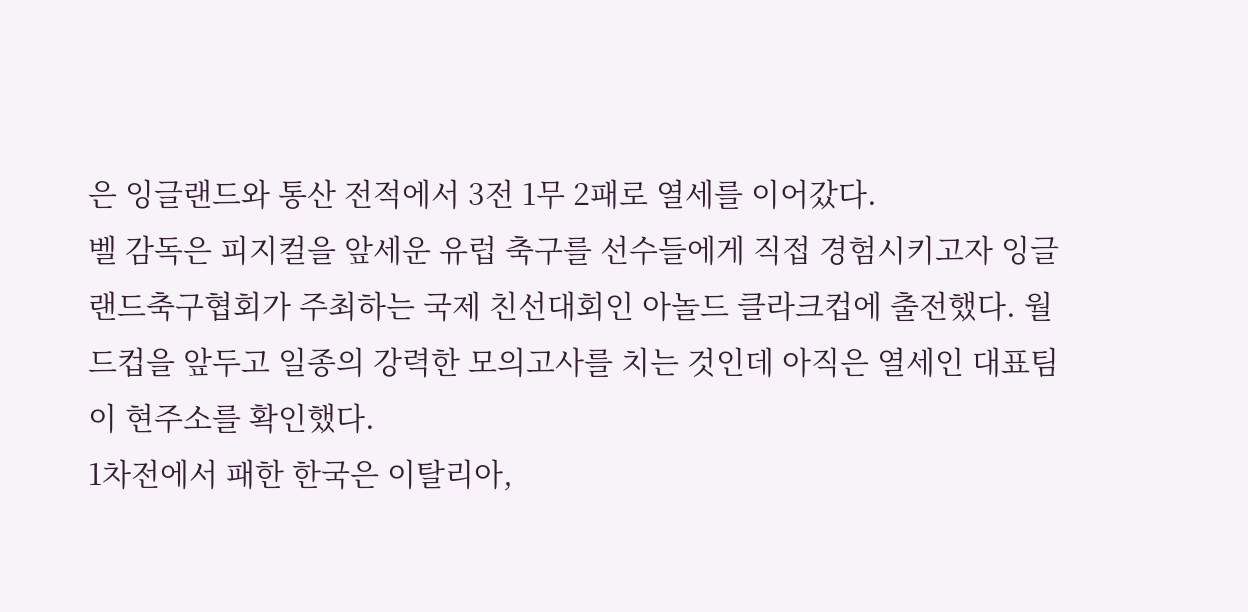은 잉글랜드와 통산 전적에서 3전 1무 2패로 열세를 이어갔다.
벨 감독은 피지컬을 앞세운 유럽 축구를 선수들에게 직접 경험시키고자 잉글랜드축구협회가 주최하는 국제 친선대회인 아놀드 클라크컵에 출전했다. 월드컵을 앞두고 일종의 강력한 모의고사를 치는 것인데 아직은 열세인 대표팀이 현주소를 확인했다.
1차전에서 패한 한국은 이탈리아,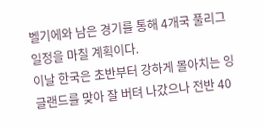벨기에와 남은 경기를 통해 4개국 풀리그 일정을 마칠 계획이다.
이날 한국은 초반부터 강하게 몰아치는 잉글랜드를 맞아 잘 버텨 나갔으나 전반 40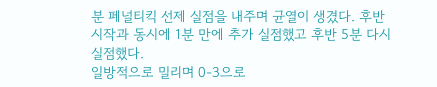분 페널티킥 선제 실점을 내주며 균열이 생겼다. 후반 시작과 동시에 1분 만에 추가 실점했고 후반 5분 다시 실점했다.
일방적으로 밀리며 0-3으로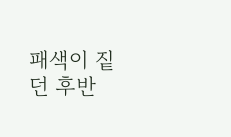패색이 짙던 후반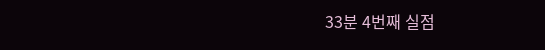33분 4번째 실점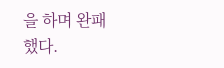을 하며 완패했다.